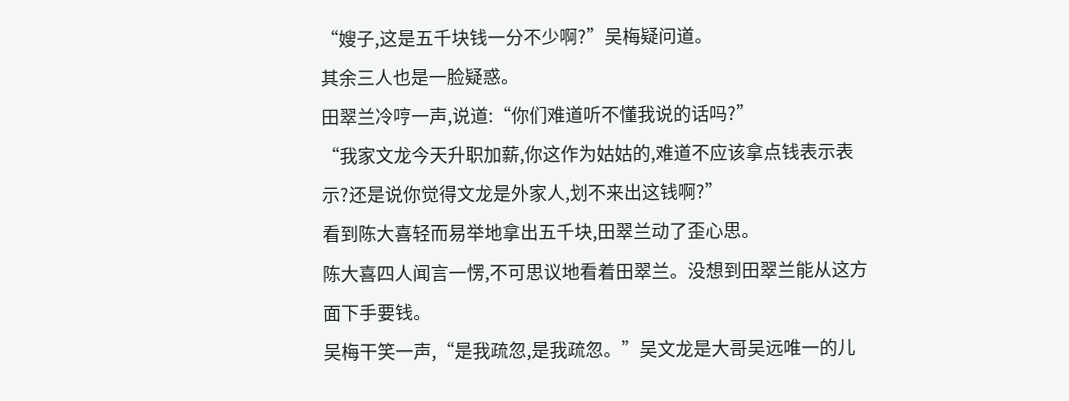“嫂子,这是五千块钱一分不少啊?”吴梅疑问道。
其余三人也是一脸疑惑。
田翠兰冷哼一声,说道:“你们难道听不懂我说的话吗?”
“我家文龙今天升职加薪,你这作为姑姑的,难道不应该拿点钱表示表示?还是说你觉得文龙是外家人,划不来出这钱啊?”
看到陈大喜轻而易举地拿出五千块,田翠兰动了歪心思。
陈大喜四人闻言一愣,不可思议地看着田翠兰。没想到田翠兰能从这方面下手要钱。
吴梅干笑一声,“是我疏忽,是我疏忽。”吴文龙是大哥吴远唯一的儿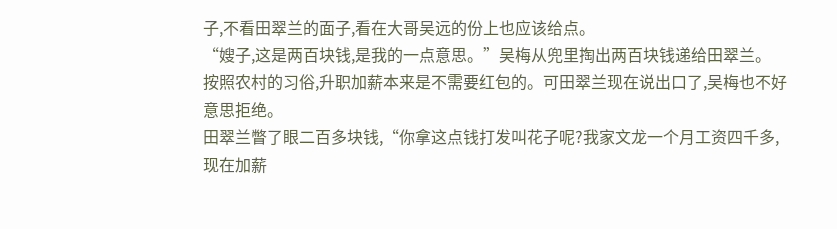子,不看田翠兰的面子,看在大哥吴远的份上也应该给点。
“嫂子,这是两百块钱,是我的一点意思。”吴梅从兜里掏出两百块钱递给田翠兰。
按照农村的习俗,升职加薪本来是不需要红包的。可田翠兰现在说出口了,吴梅也不好意思拒绝。
田翠兰瞥了眼二百多块钱,“你拿这点钱打发叫花子呢?我家文龙一个月工资四千多,现在加薪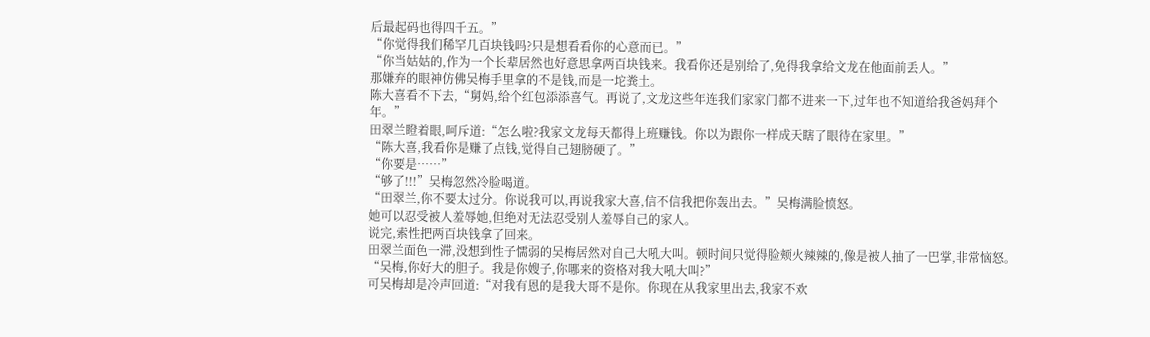后最起码也得四千五。”
“你觉得我们稀罕几百块钱吗?只是想看看你的心意而已。”
“你当姑姑的,作为一个长辈居然也好意思拿两百块钱来。我看你还是别给了,免得我拿给文龙在他面前丢人。”
那嫌弃的眼神仿佛吴梅手里拿的不是钱,而是一坨粪土。
陈大喜看不下去,“舅妈,给个红包添添喜气。再说了,文龙这些年连我们家家门都不进来一下,过年也不知道给我爸妈拜个年。”
田翠兰瞪着眼,呵斥道:“怎么啦?我家文龙每天都得上班赚钱。你以为跟你一样成天瞎了眼待在家里。”
“陈大喜,我看你是赚了点钱,觉得自己翅膀硬了。”
“你要是……”
“够了!!!”吴梅忽然冷脸喝道。
“田翠兰,你不要太过分。你说我可以,再说我家大喜,信不信我把你轰出去。”吴梅满脸愤怒。
她可以忍受被人羞辱她,但绝对无法忍受别人羞辱自己的家人。
说完,索性把两百块钱拿了回来。
田翠兰面色一滞,没想到性子懦弱的吴梅居然对自己大吼大叫。顿时间只觉得脸颊火辣辣的,像是被人抽了一巴掌,非常恼怒。
“吴梅,你好大的胆子。我是你嫂子,你哪来的资格对我大吼大叫?”
可吴梅却是冷声回道:“对我有恩的是我大哥不是你。你现在从我家里出去,我家不欢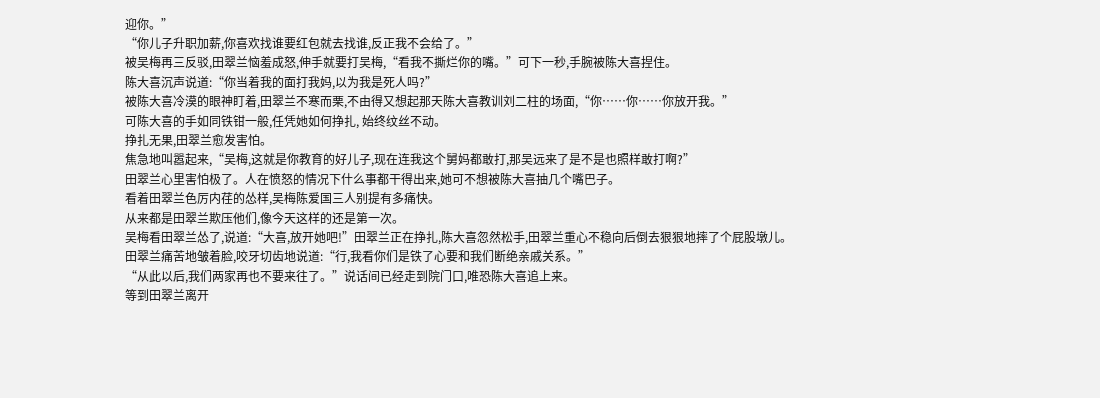迎你。”
“你儿子升职加薪,你喜欢找谁要红包就去找谁,反正我不会给了。”
被吴梅再三反驳,田翠兰恼羞成怒,伸手就要打吴梅,“看我不撕烂你的嘴。”可下一秒,手腕被陈大喜捏住。
陈大喜沉声说道:“你当着我的面打我妈,以为我是死人吗?”
被陈大喜冷漠的眼神盯着,田翠兰不寒而栗,不由得又想起那天陈大喜教训刘二柱的场面,“你……你……你放开我。”
可陈大喜的手如同铁钳一般,任凭她如何挣扎, 始终纹丝不动。
挣扎无果,田翠兰愈发害怕。
焦急地叫嚣起来,“吴梅,这就是你教育的好儿子,现在连我这个舅妈都敢打,那吴远来了是不是也照样敢打啊?”
田翠兰心里害怕极了。人在愤怒的情况下什么事都干得出来,她可不想被陈大喜抽几个嘴巴子。
看着田翠兰色厉内荏的怂样,吴梅陈爱国三人别提有多痛快。
从来都是田翠兰欺压他们,像今天这样的还是第一次。
吴梅看田翠兰怂了,说道:“大喜,放开她吧!”田翠兰正在挣扎,陈大喜忽然松手,田翠兰重心不稳向后倒去狠狠地摔了个屁股墩儿。
田翠兰痛苦地皱着脸,咬牙切齿地说道:“行,我看你们是铁了心要和我们断绝亲戚关系。”
“从此以后,我们两家再也不要来往了。”说话间已经走到院门口,唯恐陈大喜追上来。
等到田翠兰离开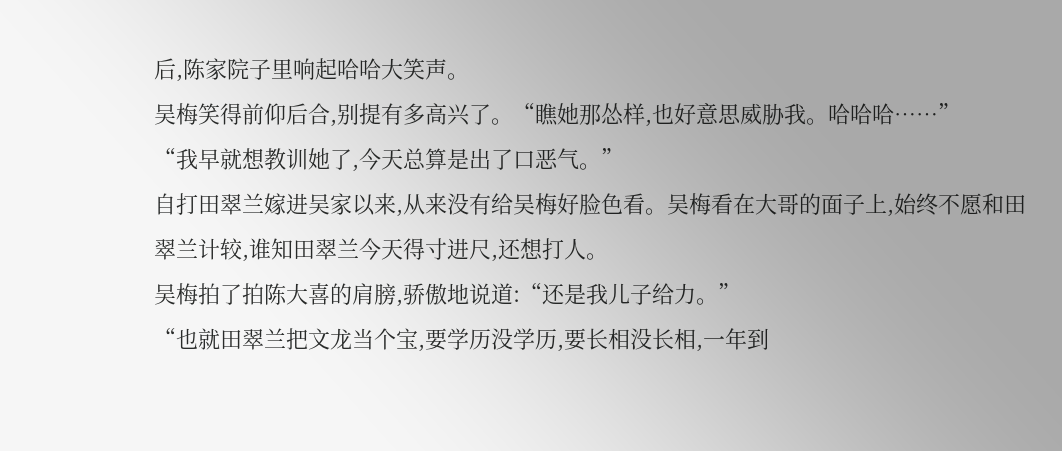后,陈家院子里响起哈哈大笑声。
吴梅笑得前仰后合,别提有多高兴了。“瞧她那怂样,也好意思威胁我。哈哈哈……”
“我早就想教训她了,今天总算是出了口恶气。”
自打田翠兰嫁进吴家以来,从来没有给吴梅好脸色看。吴梅看在大哥的面子上,始终不愿和田翠兰计较,谁知田翠兰今天得寸进尺,还想打人。
吴梅拍了拍陈大喜的肩膀,骄傲地说道:“还是我儿子给力。”
“也就田翠兰把文龙当个宝,要学历没学历,要长相没长相,一年到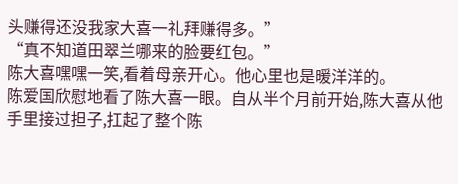头赚得还没我家大喜一礼拜赚得多。”
“真不知道田翠兰哪来的脸要红包。”
陈大喜嘿嘿一笑,看着母亲开心。他心里也是暖洋洋的。
陈爱国欣慰地看了陈大喜一眼。自从半个月前开始,陈大喜从他手里接过担子,扛起了整个陈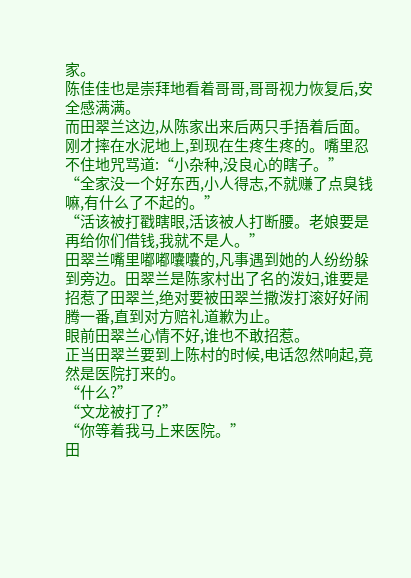家。
陈佳佳也是崇拜地看着哥哥,哥哥视力恢复后,安全感满满。
而田翠兰这边,从陈家出来后两只手捂着后面。刚才摔在水泥地上,到现在生疼生疼的。嘴里忍不住地咒骂道:“小杂种,没良心的瞎子。”
“全家没一个好东西,小人得志,不就赚了点臭钱嘛,有什么了不起的。”
“活该被打戳瞎眼,活该被人打断腰。老娘要是再给你们借钱,我就不是人。”
田翠兰嘴里嘟嘟囔囔的,凡事遇到她的人纷纷躲到旁边。田翠兰是陈家村出了名的泼妇,谁要是招惹了田翠兰,绝对要被田翠兰撒泼打滚好好闹腾一番,直到对方赔礼道歉为止。
眼前田翠兰心情不好,谁也不敢招惹。
正当田翠兰要到上陈村的时候,电话忽然响起,竟然是医院打来的。
“什么?”
“文龙被打了?”
“你等着我马上来医院。”
田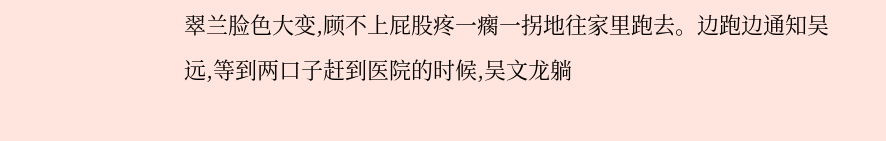翠兰脸色大变,顾不上屁股疼一瘸一拐地往家里跑去。边跑边通知吴远,等到两口子赶到医院的时候,吴文龙躺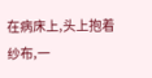在病床上,头上抱着纱布,一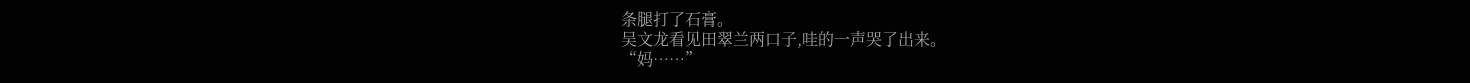条腿打了石膏。
吴文龙看见田翠兰两口子,哇的一声哭了出来。
“妈……”